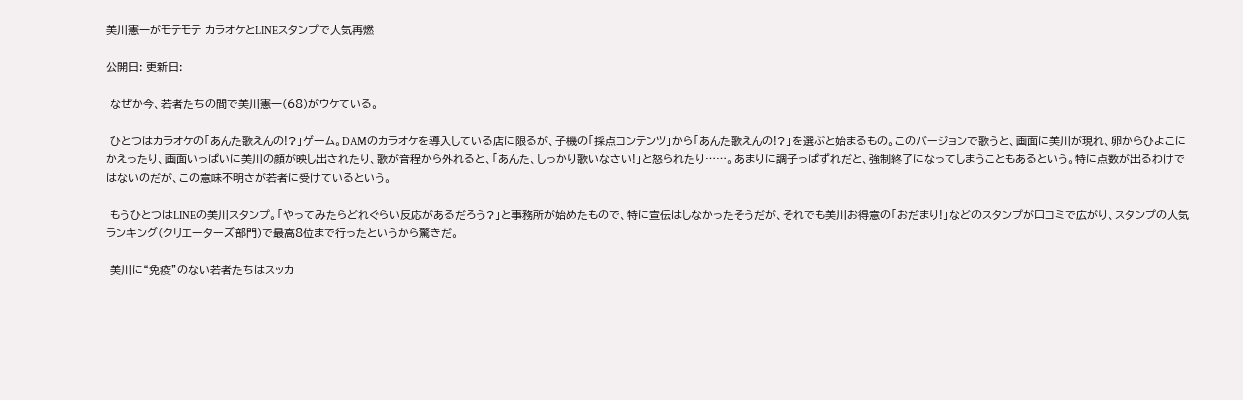美川憲一がモテモテ カラオケとLINEスタンプで人気再燃

公開日: 更新日:

 なぜか今、若者たちの間で美川憲一(68)がウケている。

 ひとつはカラオケの「あんた歌えんの!?」ゲーム。DAMのカラオケを導入している店に限るが、子機の「採点コンテンツ」から「あんた歌えんの!?」を選ぶと始まるもの。このバージョンで歌うと、画面に美川が現れ、卵からひよこにかえったり、画面いっぱいに美川の顔が映し出されたり、歌が音程から外れると、「あんた、しっかり歌いなさい!」と怒られたり……。あまりに調子っぱずれだと、強制終了になってしまうこともあるという。特に点数が出るわけではないのだが、この意味不明さが若者に受けているという。

 もうひとつはLINEの美川スタンプ。「やってみたらどれぐらい反応があるだろう?」と事務所が始めたもので、特に宣伝はしなかったそうだが、それでも美川お得意の「おだまり!」などのスタンプが口コミで広がり、スタンプの人気ランキング(クリエーターズ部門)で最高8位まで行ったというから驚きだ。

 美川に“免疫”のない若者たちはスッカ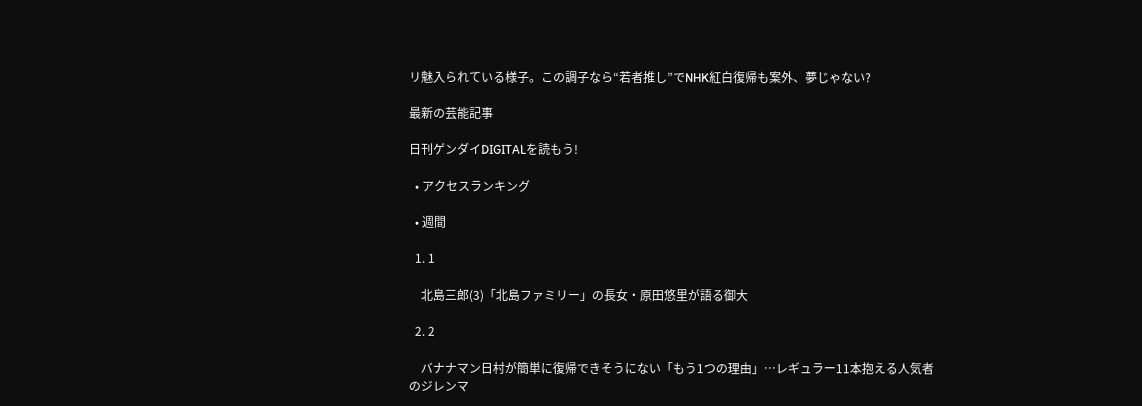リ魅入られている様子。この調子なら“若者推し”でNHK紅白復帰も案外、夢じゃない?

最新の芸能記事

日刊ゲンダイDIGITALを読もう!

  • アクセスランキング

  • 週間

  1. 1

    北島三郎(3)「北島ファミリー」の長女・原田悠里が語る御大

  2. 2

    バナナマン日村が簡単に復帰できそうにない「もう1つの理由」…レギュラー11本抱える人気者のジレンマ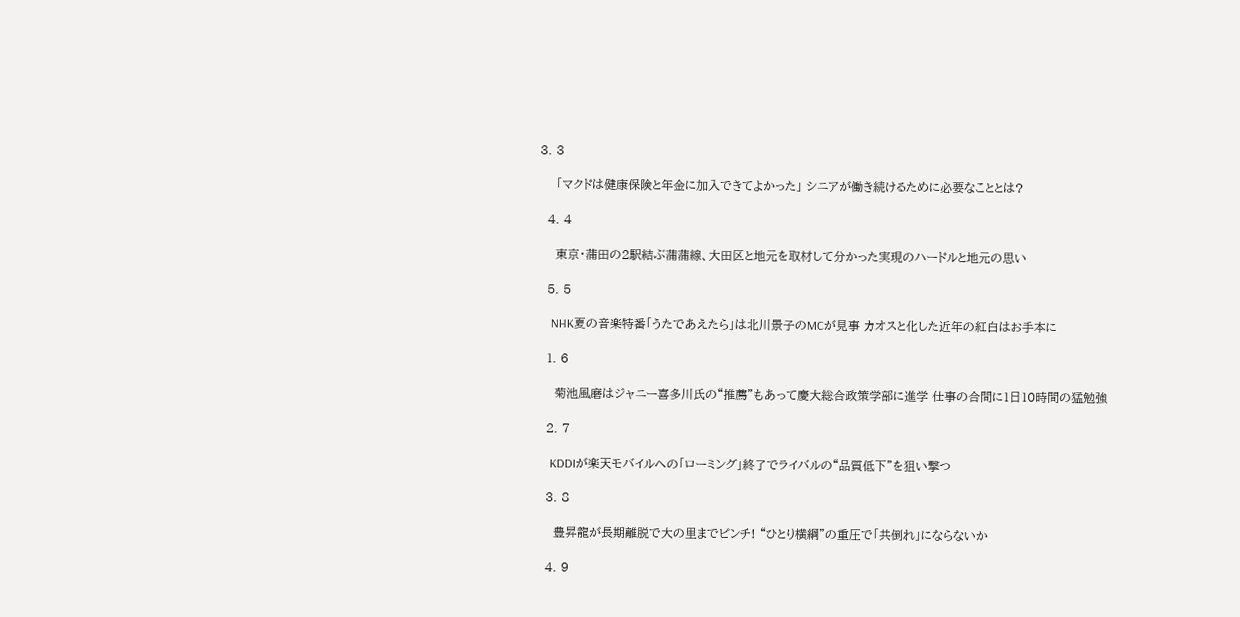3. 3

    「マクドは健康保険と年金に加入できてよかった」 シニアが働き続けるために必要なこととは?

  4. 4

    東京・蒲田の2駅結ぶ蒲蒲線、大田区と地元を取材して分かった実現のハードルと地元の思い

  5. 5

    NHK夏の音楽特番「うたであえたら」は北川景子のMCが見事 カオスと化した近年の紅白はお手本に

  1. 6

    菊池風磨はジャニー喜多川氏の“推薦”もあって慶大総合政策学部に進学 仕事の合間に1日10時間の猛勉強

  2. 7

    KDDIが楽天モバイルへの「ローミング」終了でライバルの“品質低下”を狙い撃つ

  3. 8

    豊昇龍が長期離脱で大の里までピンチ! “ひとり横綱”の重圧で「共倒れ」にならないか

  4. 9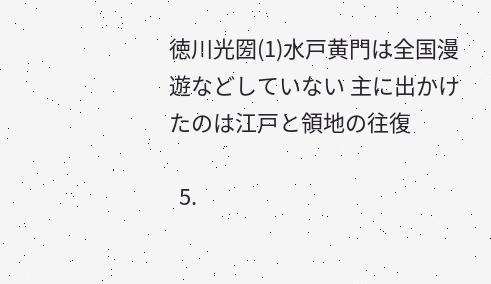徳川光圀(1)水戸黄門は全国漫遊などしていない 主に出かけたのは江戸と領地の往復

  5.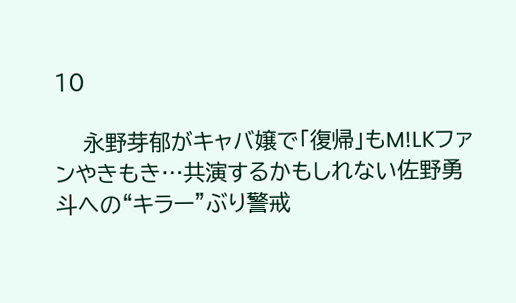10

    永野芽郁がキャバ嬢で「復帰」もM!LKファンやきもき…共演するかもしれない佐野勇斗への“キラー”ぶり警戒